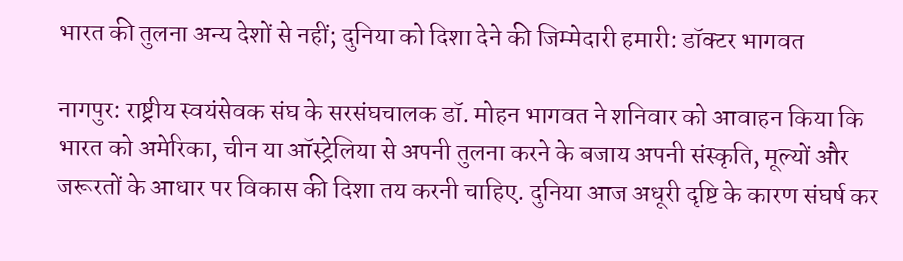भारत की तुलना अन्य देशों से नहीं; दुनिया को दिशा देने की जिम्मेदारी हमारी: डॉक्टर भागवत

नागपुर: राष्ट्रीय स्वयंसेवक संघ के सरसंघचालक डॉ. मोहन भागवत ने शनिवार को आवाहन किया कि
भारत को अमेरिका, चीन या ऑस्ट्रेलिया से अपनी तुलना करने के बजाय अपनी संस्कृति, मूल्यों और जरूरतों के आधार पर विकास की दिशा तय करनी चाहिए. दुनिया आज अधूरी दृष्टि के कारण संघर्ष कर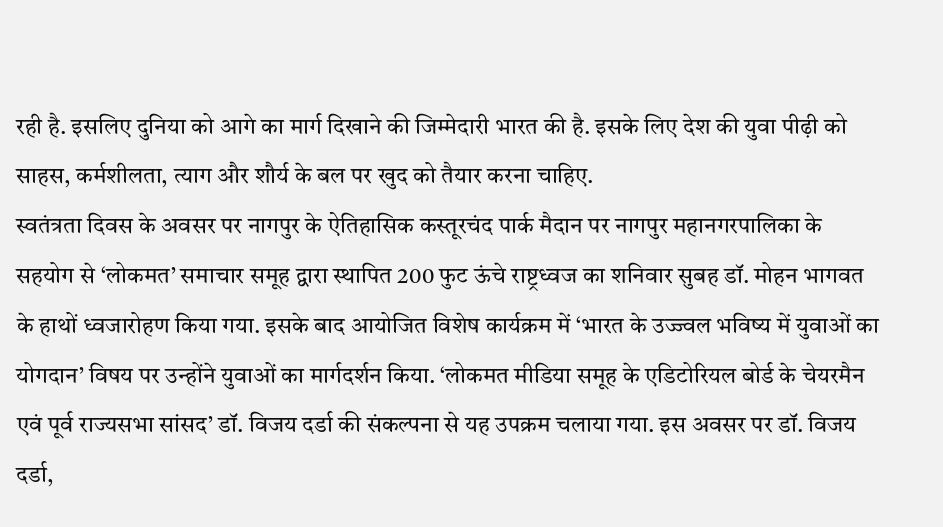रही है. इसलिए दुनिया को आगे का मार्ग दिखाने की जिम्मेदारी भारत की है. इसके लिए देश की युवा पीढ़ी को साहस, कर्मशीलता, त्याग और शौर्य के बल पर खुद को तैयार करना चाहिए.
स्वतंत्रता दिवस के अवसर पर नागपुर के ऐतिहासिक कस्तूरचंद पार्क मैदान पर नागपुर महानगरपालिका के सहयोग से ‘लोकमत’ समाचार समूह द्वारा स्थापित 200 फुट ऊंचे राष्ट्रध्वज का शनिवार सुबह डॉ. मोहन भागवत के हाथों ध्वजारोहण किया गया. इसके बाद आयोजित विशेष कार्यक्रम में ‘भारत के उज्ज्वल भविष्य में युवाओं का योगदान’ विषय पर उन्होंने युवाओं का मार्गदर्शन किया. ‘लोकमत मीडिया समूह के एडिटोरियल बोर्ड के चेयरमैन एवं पूर्व राज्यसभा सांसद’ डॉ. विजय दर्डा की संकल्पना से यह उपक्रम चलाया गया. इस अवसर पर डॉ. विजय दर्डा,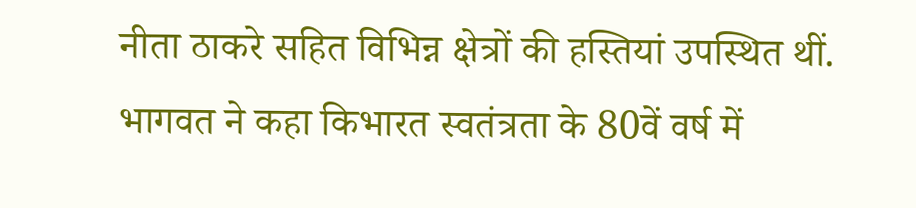नीता ठाकरे सहित विभिन्न क्षेत्रों की हस्तियां उपस्थित थीं.
भागवत ने कहा किभारत स्वतंत्रता के 80वें वर्ष में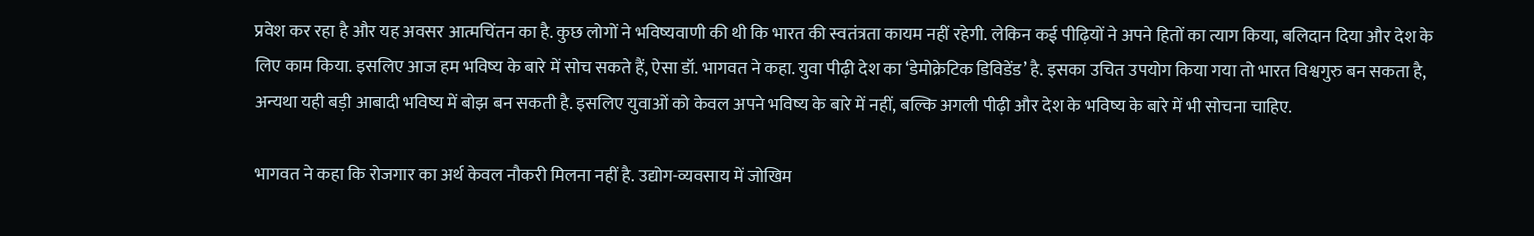प्रवेश कर रहा है और यह अवसर आत्मचिंतन का है. कुछ लोगों ने भविष्यवाणी की थी कि भारत की स्वतंत्रता कायम नहीं रहेगी. लेकिन कई पीढ़ियों ने अपने हितों का त्याग किया, बलिदान दिया और देश के लिए काम किया. इसलिए आज हम भविष्य के बारे में सोच सकते हैं, ऐसा डॉ. भागवत ने कहा. युवा पीढ़ी देश का ‘डेमोक्रेटिक डिविडेंड’ है. इसका उचित उपयोग किया गया तो भारत विश्वगुरु बन सकता है, अन्यथा यही बड़ी आबादी भविष्य में बोझ बन सकती है. इसलिए युवाओं को केवल अपने भविष्य के बारे में नहीं, बल्कि अगली पीढ़ी और देश के भविष्य के बारे में भी सोचना चाहिए.

भागवत ने कहा कि रोजगार का अर्थ केवल नौकरी मिलना नहीं है. उद्योग-व्यवसाय में जोखिम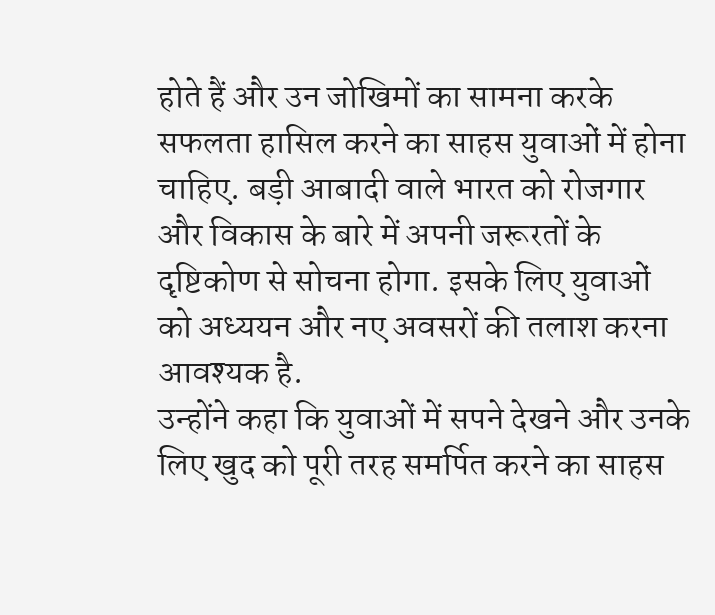होते हैं और उन जोखिमों का सामना करके सफलता हासिल करने का साहस युवाओं में होना चाहिए. बड़ी आबादी वाले भारत को रोजगार और विकास के बारे में अपनी जरूरतों के दृष्टिकोण से सोचना होगा. इसके लिए युवाओं को अध्ययन और नए अवसरों की तलाश करना आवश्यक है.
उन्होंने कहा कि युवाओं में सपने देखने और उनके लिए खुद को पूरी तरह समर्पित करने का साहस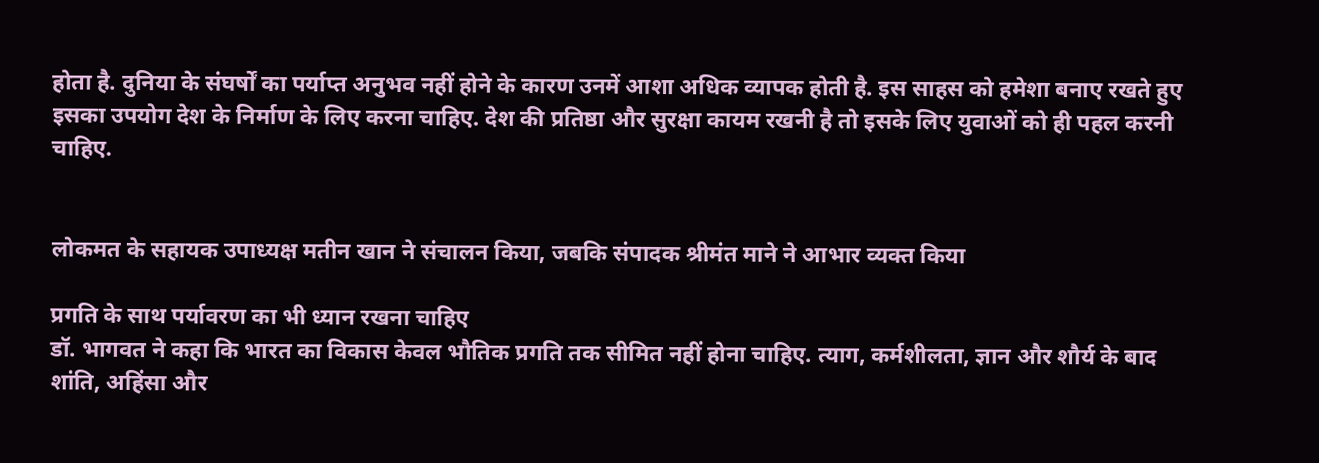होता है. दुनिया के संघर्षों का पर्याप्त अनुभव नहीं होने के कारण उनमें आशा अधिक व्यापक होती है. इस साहस को हमेशा बनाए रखते हुए इसका उपयोग देश के निर्माण के लिए करना चाहिए. देश की प्रतिष्ठा और सुरक्षा कायम रखनी है तो इसके लिए युवाओं को ही पहल करनी चाहिए.


लोकमत के सहायक उपाध्यक्ष मतीन खान ने संचालन किया, जबकि संपादक श्रीमंत माने ने आभार व्यक्त किया

प्रगति के साथ पर्यावरण का भी ध्यान रखना चाहिए
डॉ. भागवत ने कहा कि भारत का विकास केवल भौतिक प्रगति तक सीमित नहीं होना चाहिए. त्याग, कर्मशीलता, ज्ञान और शौर्य के बाद शांति, अहिंसा और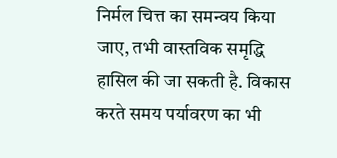निर्मल चित्त का समन्वय किया जाए, तभी वास्तविक समृद्धि हासिल की जा सकती है. विकास करते समय पर्यावरण का भी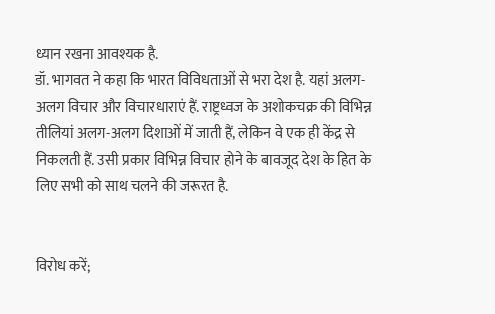ध्यान रखना आवश्यक है.
डॉ. भागवत ने कहा कि भारत विविधताओं से भरा देश है. यहां अलग-अलग विचार और विचारधाराएं हैं. राष्ट्रध्वज के अशोकचक्र की विभिन्न तीलियां अलग-अलग दिशाओं में जाती हैं, लेकिन वे एक ही केंद्र से निकलती हैं. उसी प्रकार विभिन्न विचार होने के बावजूद देश के हित के लिए सभी को साथ चलने की जरूरत है.


विरोध करें;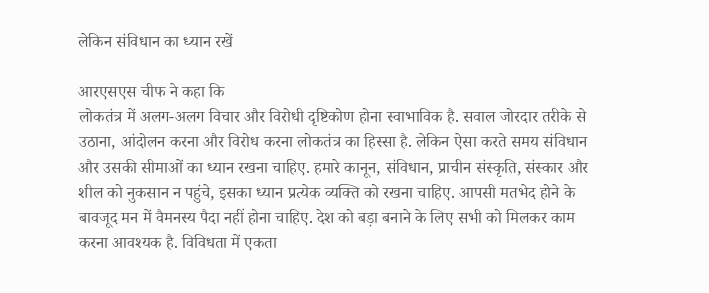लेकिन संविधान का ध्यान रखें

आरएसएस चीफ ने कहा कि
लोकतंत्र में अलग-अलग विचार और विरोधी दृष्टिकोण होना स्वाभाविक है. सवाल जोरदार तरीके से उठाना, आंदोलन करना और विरोध करना लोकतंत्र का हिस्सा है. लेकिन ऐसा करते समय संविधान और उसकी सीमाओं का ध्यान रखना चाहिए. हमारे कानून, संविधान, प्राचीन संस्कृति, संस्कार और शील को नुकसान न पहुंचे, इसका ध्यान प्रत्येक व्यक्ति को रखना चाहिए. आपसी मतभेद होने के बावजूद मन में वैमनस्य पैदा नहीं होना चाहिए. देश को बड़ा बनाने के लिए सभी को मिलकर काम करना आवश्यक है. विविधता में एकता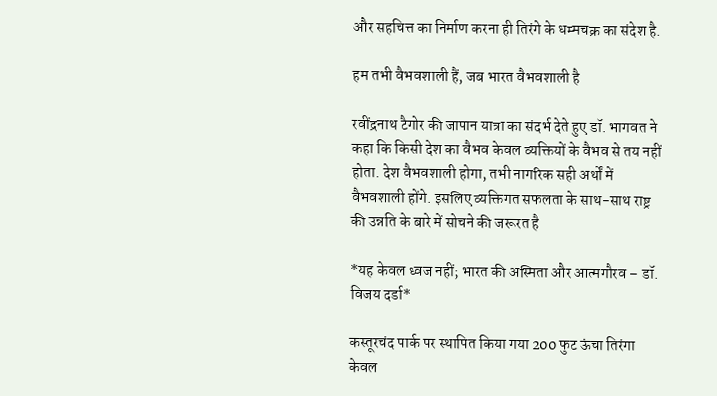और सहचित्त का निर्माण करना ही तिरंगे के धम्मचक्र का संदेश है.

हम तभी वैभवशाली हैं, जब भारत वैभवशाली है

रवींद्रनाथ टैगोर की जापान यात्रा का संदर्भ देते हुए डॉ. भागवत ने कहा कि किसी देश का वैभव केवल व्यक्तियों के वैभव से तय नहीं होता. देश वैभवशाली होगा, तभी नागरिक सही अर्थों में वैभवशाली होंगे. इसलिए व्यक्तिगत सफलता के साथ-साथ राष्ट्र की उन्नति के बारे में सोचने की जरूरत है

*यह केवल ध्वज नहीं; भारत की अस्मिता और आत्मगौरव – डॉ. विजय दर्डा*

कस्तूरचंद पार्क पर स्थापित किया गया 200 फुट ऊंचा तिरंगा केवल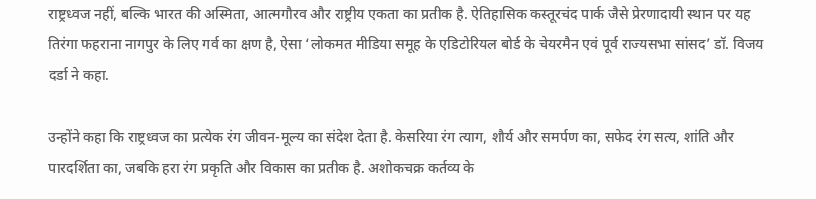राष्ट्रध्वज नहीं, बल्कि भारत की अस्मिता, आत्मगौरव और राष्ट्रीय एकता का प्रतीक है. ऐतिहासिक कस्तूरचंद पार्क जैसे प्रेरणादायी स्थान पर यह तिरंगा फहराना नागपुर के लिए गर्व का क्षण है, ऐसा ‘लोकमत मीडिया समूह के एडिटोरियल बोर्ड के चेयरमैन एवं पूर्व राज्यसभा सांसद’ डॉ. विजय दर्डा ने कहा.

उन्होंने कहा कि राष्ट्रध्वज का प्रत्येक रंग जीवन-मूल्य का संदेश देता है. केसरिया रंग त्याग, शौर्य और समर्पण का, सफेद रंग सत्य, शांति और पारदर्शिता का, जबकि हरा रंग प्रकृति और विकास का प्रतीक है. अशोकचक्र कर्तव्य के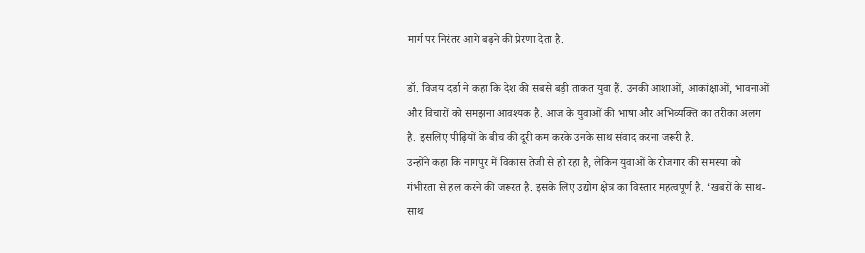मार्ग पर निरंतर आगे बढ़ने की प्रेरणा देता है.

डॉ. विजय दर्डा ने कहा कि देश की सबसे बड़ी ताकत युवा हैं. उनकी आशाओं, आकांक्षाओं, भावनाओं और विचारों को समझना आवश्यक है. आज के युवाओं की भाषा और अभिव्यक्ति का तरीका अलग है. इसलिए पीढ़ियों के बीच की दूरी कम करके उनके साथ संवाद करना जरूरी है.
उन्होंने कहा कि नागपुर में विकास तेजी से हो रहा है, लेकिन युवाओं के रोजगार की समस्या को गंभीरता से हल करने की जरूरत है. इसके लिए उद्योग क्षेत्र का विस्तार महत्वपूर्ण है. ‘खबरों के साथ-साथ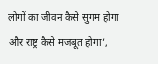लोगों का जीवन कैसे सुगम होगा और राष्ट्र कैसे मजबूत होगा’,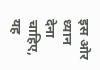इस ओर ध्यान देना चाहिए, यह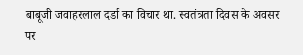बाबूजी जवाहरलाल दर्डा का विचार था. स्वतंत्रता दिवस के अवसर पर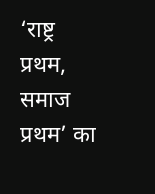‘राष्ट्र प्रथम, समाज प्रथम’ का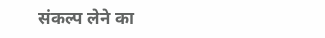संकल्प लेने का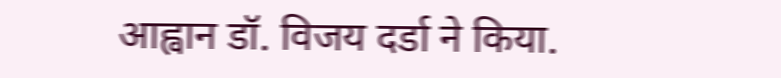आह्वान डॉ. विजय दर्डा ने किया.